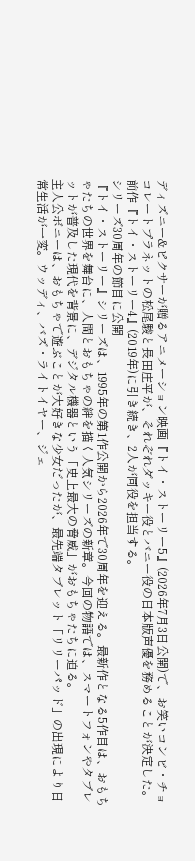ディズニー&ピクサーが贈るアニメーション映画『トイ・ストーリー5』(2026年7月3日公開)で、お笑いコンビ・チョコレートプラネットの松尾駿と長田庄平が、それぞれダッキー役とバニー役の日本版声優を務めることが決定した。前作『トイ・ストーリー4』(2019年)に引き続き、2人が同役を担当する。
シリーズ30周年の節目に公開
『トイ・ストーリー』シリーズは、1995年の第1作公開から2026年で30周年を迎える。最新作となる5作目は、おもちゃたちの世界を舞台に、人間とおもちゃの絆を描く人気シリーズの新章。今回の物語では、スマートフォンやタブレットが普及した現代を背景に、デジタル機器という「史上最大の脅威」がおもちゃたちに迫る。
主人公ボニーは、おもちゃで遊ぶことが大好きな少女だったが、最先端タブレット「リリーパッド」の出現により日常生活が一変。ウッディ、バズ・ライトイヤー、ジェ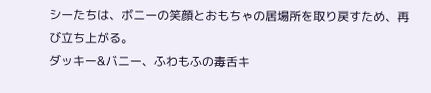シーたちは、ボニーの笑顔とおもちゃの居場所を取り戻すため、再び立ち上がる。
ダッキー&バニー、ふわもふの毒舌キ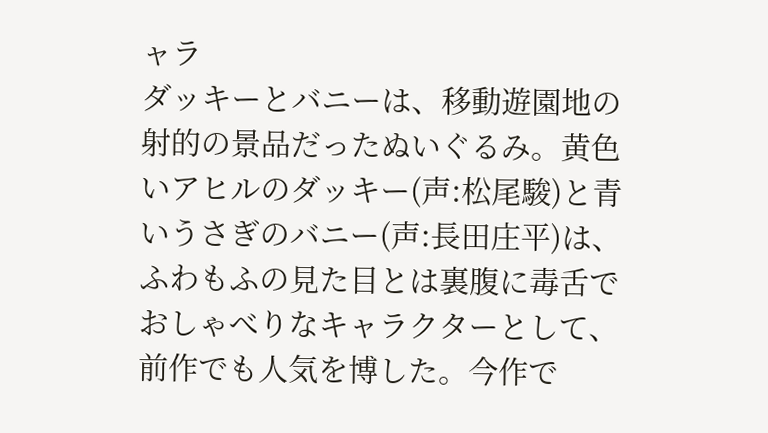ャラ
ダッキーとバニーは、移動遊園地の射的の景品だったぬいぐるみ。黄色いアヒルのダッキー(声:松尾駿)と青いうさぎのバニー(声:長田庄平)は、ふわもふの見た目とは裏腹に毒舌でおしゃべりなキャラクターとして、前作でも人気を博した。今作で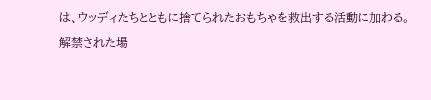は、ウッディたちとともに捨てられたおもちゃを救出する活動に加わる。
解禁された場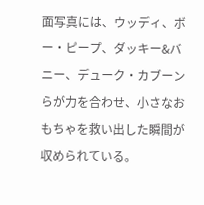面写真には、ウッディ、ボー・ピープ、ダッキー&バニー、デューク・カブーンらが力を合わせ、小さなおもちゃを救い出した瞬間が収められている。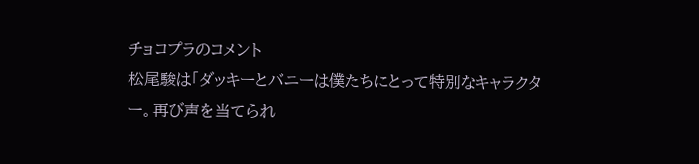チョコプラのコメント
松尾駿は「ダッキーとバニーは僕たちにとって特別なキャラクター。再び声を当てられ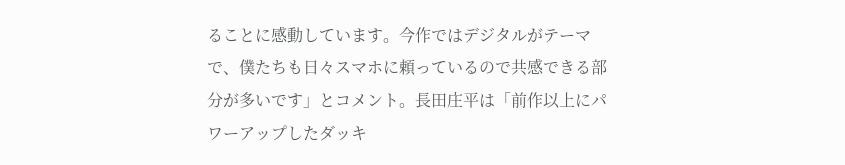ることに感動しています。今作ではデジタルがテーマで、僕たちも日々スマホに頼っているので共感できる部分が多いです」とコメント。長田庄平は「前作以上にパワーアップしたダッキ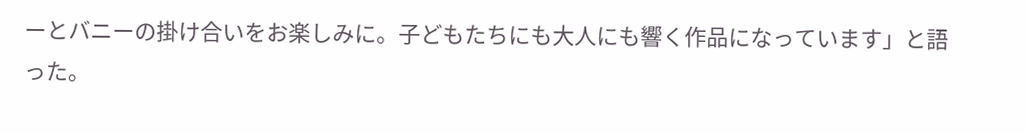ーとバニーの掛け合いをお楽しみに。子どもたちにも大人にも響く作品になっています」と語った。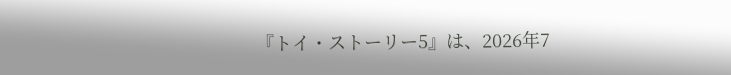『トイ・ストーリー5』は、2026年7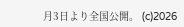月3日より全国公開。 (c)2026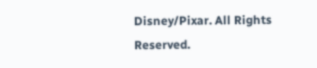Disney/Pixar. All Rights Reserved.